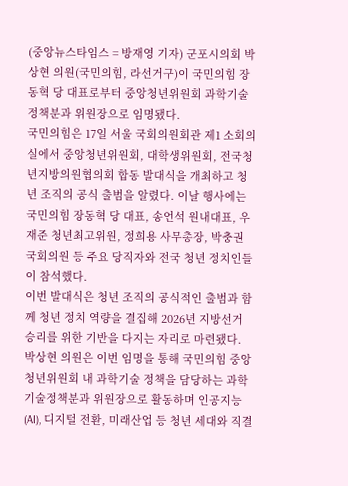(중앙뉴스타임스 = 방재영 기자) 군포시의회 박상현 의원(국민의힘, 라선거구)이 국민의힘 장동혁 당 대표로부터 중앙청년위원회 과학기술정책분과 위원장으로 임명됐다.
국민의힘은 17일 서울 국회의원회관 제1 소회의실에서 중앙청년위원회, 대학생위원회, 전국청년지방의원협의회 합동 발대식을 개최하고 청년 조직의 공식 출범을 알렸다. 이날 행사에는 국민의힘 장동혁 당 대표, 송언석 원내대표, 우재준 청년최고위원, 정희용 사무총장, 박충권 국회의원 등 주요 당직자와 전국 청년 정치인들이 참석했다.
이번 발대식은 청년 조직의 공식적인 출범과 함께 청년 정치 역량을 결집해 2026년 지방선거 승리를 위한 기반을 다지는 자리로 마련됐다.
박상현 의원은 이번 임명을 통해 국민의힘 중앙청년위원회 내 과학기술 정책을 담당하는 과학기술정책분과 위원장으로 활동하며 인공지능(AI), 디지털 전환, 미래산업 등 청년 세대와 직결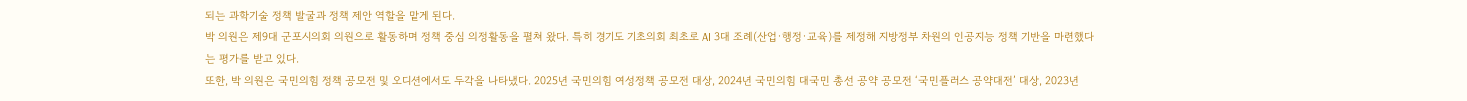되는 과학기술 정책 발굴과 정책 제안 역할을 맡게 된다.
박 의원은 제9대 군포시의회 의원으로 활동하며 정책 중심 의정활동을 펼쳐 왔다. 특히 경기도 기초의회 최초로 AI 3대 조례(산업·행정·교육)를 제정해 지방정부 차원의 인공지능 정책 기반을 마련했다는 평가를 받고 있다.
또한, 박 의원은 국민의힘 정책 공모전 및 오디션에서도 두각을 나타냈다. 2025년 국민의힘 여성정책 공모전 대상, 2024년 국민의힘 대국민 총선 공약 공모전 ‘국민플러스 공약대전’ 대상, 2023년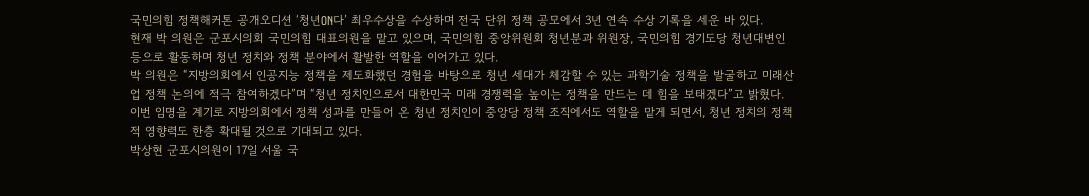국민의힘 정책해커톤 공개오디션 ‘청년ON다’ 최우수상을 수상하며 전국 단위 정책 공모에서 3년 연속 수상 기록을 세운 바 있다.
현재 박 의원은 군포시의회 국민의힘 대표의원을 맡고 있으며, 국민의힘 중앙위원회 청년분과 위원장, 국민의힘 경기도당 청년대변인 등으로 활동하며 청년 정치와 정책 분야에서 활발한 역할을 이어가고 있다.
박 의원은 “지방의회에서 인공지능 정책을 제도화했던 경험을 바탕으로 청년 세대가 체감할 수 있는 과학기술 정책을 발굴하고 미래산업 정책 논의에 적극 참여하겠다”며 “청년 정치인으로서 대한민국 미래 경쟁력을 높이는 정책을 만드는 데 힘을 보태겠다”고 밝혔다.
이번 임명을 계기로 지방의회에서 정책 성과를 만들어 온 청년 정치인이 중앙당 정책 조직에서도 역할을 맡게 되면서, 청년 정치의 정책적 영향력도 한층 확대될 것으로 기대되고 있다.
박상현 군포시의원이 17일 서울 국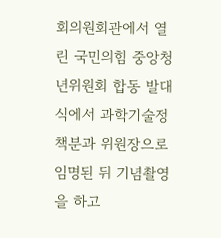회의원회관에서 열린 국민의힘 중앙청년위원회 합동 발대식에서 과학기술정책분과 위원장으로 임명된 뒤 기념촬영을 하고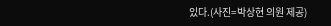있다.(사진=박상현 의원 제공)